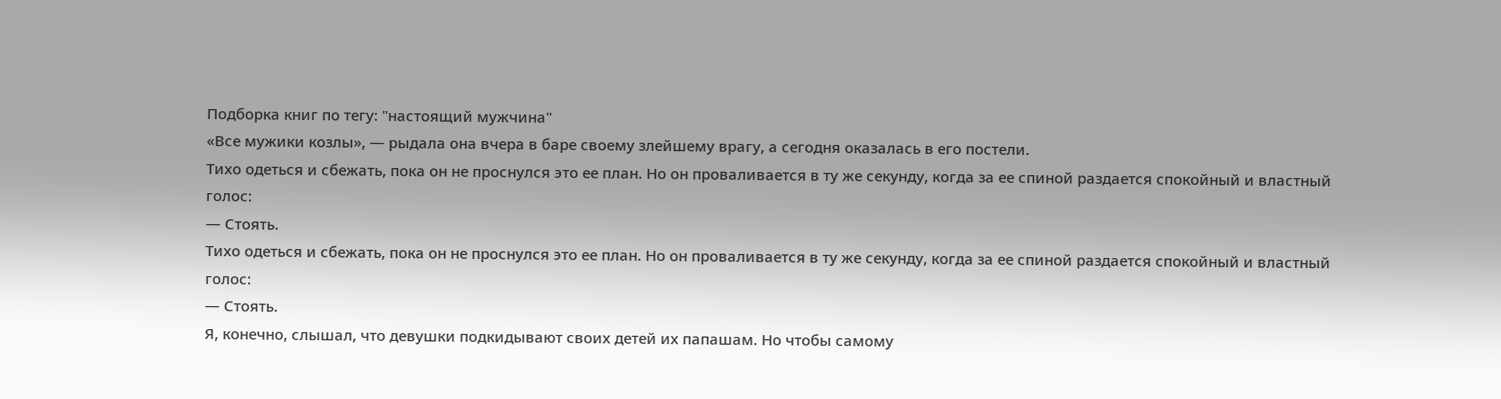Подборка книг по тегу: "настоящий мужчина"
«Все мужики козлы», — рыдала она вчера в баре своему злейшему врагу, а сегодня оказалась в его постели.
Тихо одеться и сбежать, пока он не проснулся это ее план. Но он проваливается в ту же секунду, когда за ее спиной раздается спокойный и властный голос:
— Стоять.
Тихо одеться и сбежать, пока он не проснулся это ее план. Но он проваливается в ту же секунду, когда за ее спиной раздается спокойный и властный голос:
— Стоять.
Я, конечно, слышал, что девушки подкидывают своих детей их папашам. Но чтобы самому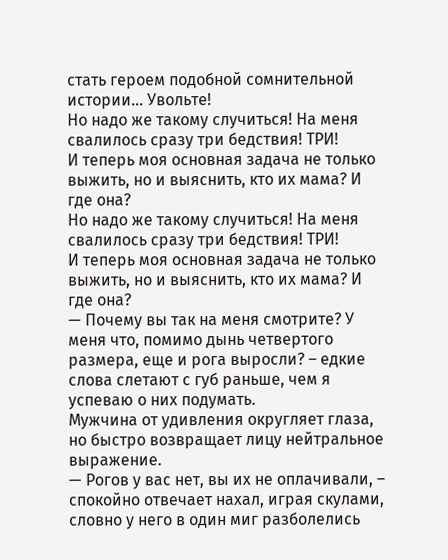стать героем подобной сомнительной истории… Увольте!
Но надо же такому случиться! На меня свалилось сразу три бедствия! ТРИ!
И теперь моя основная задача не только выжить, но и выяснить, кто их мама? И где она?
Но надо же такому случиться! На меня свалилось сразу три бедствия! ТРИ!
И теперь моя основная задача не только выжить, но и выяснить, кто их мама? И где она?
— Почему вы так на меня смотрите? У меня что, помимо дынь четвертого размера, еще и рога выросли? – едкие слова слетают с губ раньше, чем я успеваю о них подумать.
Мужчина от удивления округляет глаза, но быстро возвращает лицу нейтральное выражение.
— Рогов у вас нет, вы их не оплачивали, – спокойно отвечает нахал, играя скулами, словно у него в один миг разболелись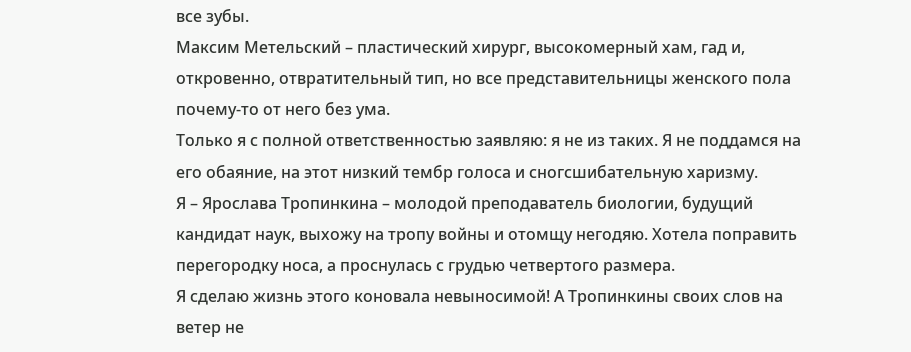все зубы.
Максим Метельский – пластический хирург, высокомерный хам, гад и, откровенно, отвратительный тип, но все представительницы женского пола почему-то от него без ума.
Только я с полной ответственностью заявляю: я не из таких. Я не поддамся на его обаяние, на этот низкий тембр голоса и сногсшибательную харизму.
Я – Ярослава Тропинкина – молодой преподаватель биологии, будущий кандидат наук, выхожу на тропу войны и отомщу негодяю. Хотела поправить перегородку носа, а проснулась с грудью четвертого размера.
Я сделаю жизнь этого коновала невыносимой! А Тропинкины своих слов на ветер не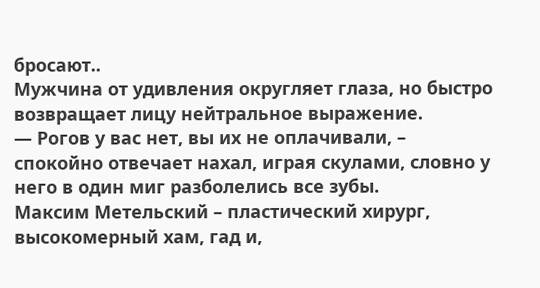бросают..
Мужчина от удивления округляет глаза, но быстро возвращает лицу нейтральное выражение.
— Рогов у вас нет, вы их не оплачивали, – спокойно отвечает нахал, играя скулами, словно у него в один миг разболелись все зубы.
Максим Метельский – пластический хирург, высокомерный хам, гад и,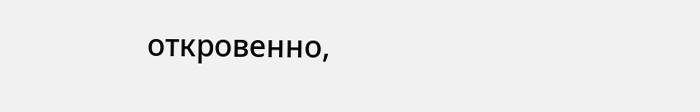откровенно,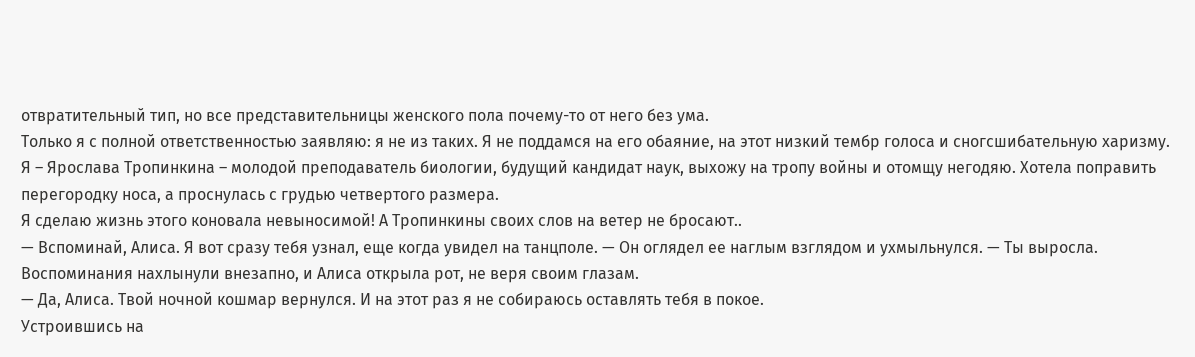отвратительный тип, но все представительницы женского пола почему-то от него без ума.
Только я с полной ответственностью заявляю: я не из таких. Я не поддамся на его обаяние, на этот низкий тембр голоса и сногсшибательную харизму.
Я – Ярослава Тропинкина – молодой преподаватель биологии, будущий кандидат наук, выхожу на тропу войны и отомщу негодяю. Хотела поправить перегородку носа, а проснулась с грудью четвертого размера.
Я сделаю жизнь этого коновала невыносимой! А Тропинкины своих слов на ветер не бросают..
— Вспоминай, Алиса. Я вот сразу тебя узнал, еще когда увидел на танцполе. — Он оглядел ее наглым взглядом и ухмыльнулся. — Ты выросла.
Воспоминания нахлынули внезапно, и Алиса открыла рот, не веря своим глазам.
— Да, Алиса. Твой ночной кошмар вернулся. И на этот раз я не собираюсь оставлять тебя в покое.
Устроившись на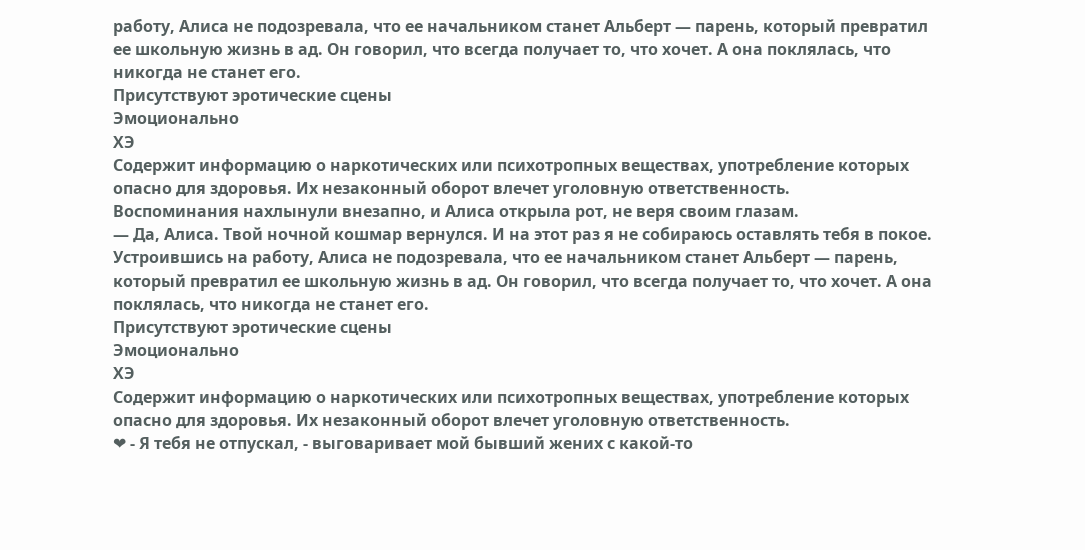работу, Алиса не подозревала, что ее начальником станет Альберт — парень, который превратил ее школьную жизнь в ад. Он говорил, что всегда получает то, что хочет. А она поклялась, что никогда не станет его.
Присутствуют эротические сцены
Эмоционально
ХЭ
Содержит информацию о наркотических или психотропных веществах, употребление которых опасно для здоровья. Их незаконный оборот влечет уголовную ответственность.
Воспоминания нахлынули внезапно, и Алиса открыла рот, не веря своим глазам.
— Да, Алиса. Твой ночной кошмар вернулся. И на этот раз я не собираюсь оставлять тебя в покое.
Устроившись на работу, Алиса не подозревала, что ее начальником станет Альберт — парень, который превратил ее школьную жизнь в ад. Он говорил, что всегда получает то, что хочет. А она поклялась, что никогда не станет его.
Присутствуют эротические сцены
Эмоционально
ХЭ
Содержит информацию о наркотических или психотропных веществах, употребление которых опасно для здоровья. Их незаконный оборот влечет уголовную ответственность.
❤ - Я тебя не отпускал, - выговаривает мой бывший жених с какой-то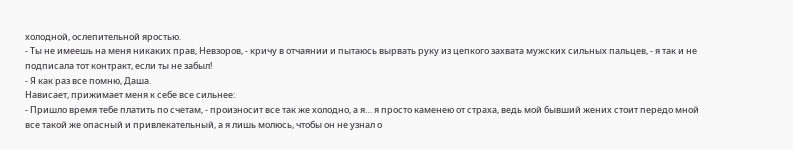холодной, ослепительной яростью.
- Ты не имеешь на меня никаких прав, Невзоров, - кричу в отчаянии и пытаюсь вырвать руку из цепкого захвата мужских сильных пальцев, - я так и не подписала тот контракт, если ты не забыл!
- Я как раз все помню, Даша.
Нависает, прижимает меня к себе все сильнее:
- Пришло время тебе платить по счетам, - произносит все так же холодно, а я… я просто каменею от страха, ведь мой бывший жених стоит передо мной все такой же опасный и привлекательный, а я лишь молюсь, чтобы он не узнал о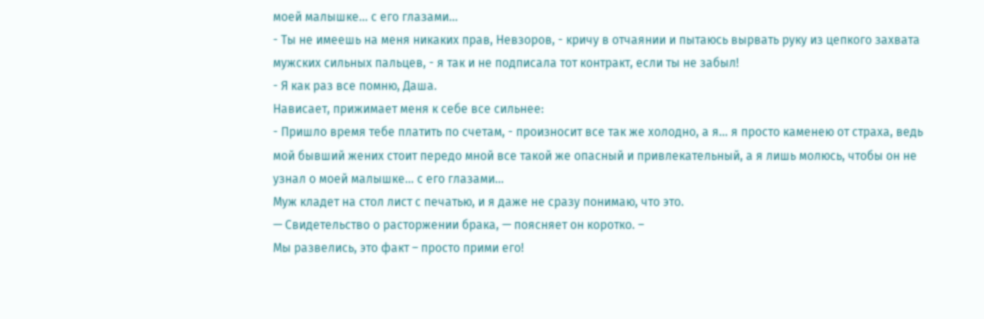моей малышке… с его глазами…
- Ты не имеешь на меня никаких прав, Невзоров, - кричу в отчаянии и пытаюсь вырвать руку из цепкого захвата мужских сильных пальцев, - я так и не подписала тот контракт, если ты не забыл!
- Я как раз все помню, Даша.
Нависает, прижимает меня к себе все сильнее:
- Пришло время тебе платить по счетам, - произносит все так же холодно, а я… я просто каменею от страха, ведь мой бывший жених стоит передо мной все такой же опасный и привлекательный, а я лишь молюсь, чтобы он не узнал о моей малышке… с его глазами…
Муж кладет на стол лист с печатью, и я даже не сразу понимаю, что это.
— Свидетельство о расторжении брака, — поясняет он коротко. –
Мы развелись, это факт – просто прими его!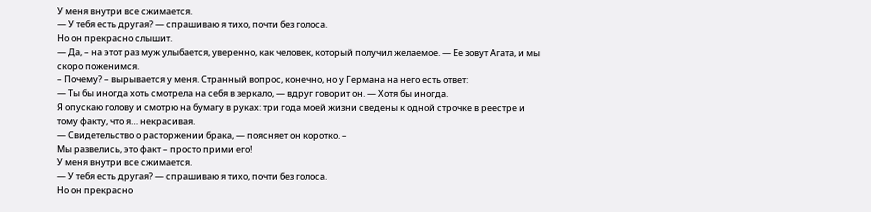У меня внутри все сжимается.
— У тебя есть другая? — спрашиваю я тихо, почти без голоса.
Но он прекрасно слышит.
— Да, – на этот раз муж улыбается, уверенно, как человек, который получил желаемое. — Ее зовут Агата, и мы скоро поженимся.
– Почему? – вырывается у меня. Странный вопрос, конечно, но у Германа на него есть ответ:
— Ты бы иногда хоть смотрела на себя в зеркало, — вдруг говорит он. — Хотя бы иногда.
Я опускаю голову и смотрю на бумагу в руках: три года моей жизни сведены к одной строчке в реестре и тому факту, что я… некрасивая.
— Свидетельство о расторжении брака, — поясняет он коротко. –
Мы развелись, это факт – просто прими его!
У меня внутри все сжимается.
— У тебя есть другая? — спрашиваю я тихо, почти без голоса.
Но он прекрасно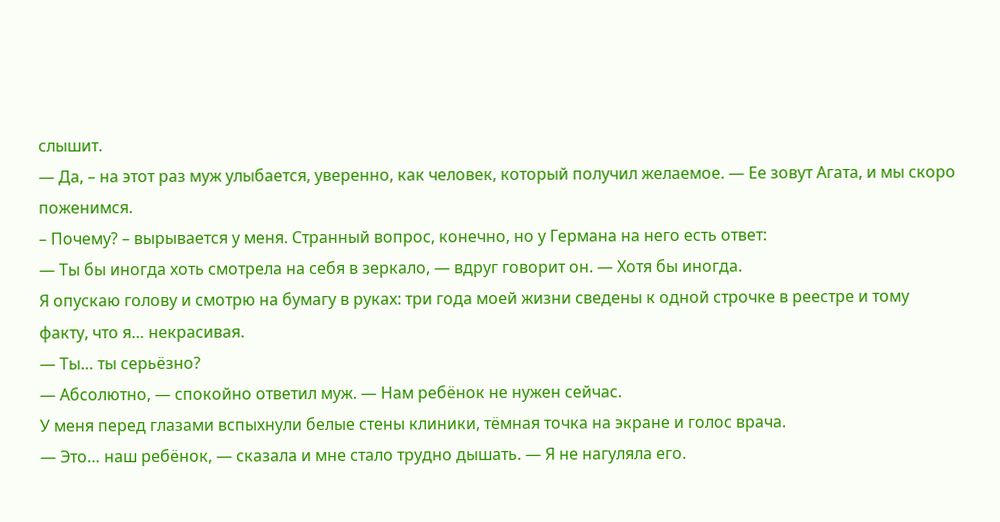слышит.
— Да, – на этот раз муж улыбается, уверенно, как человек, который получил желаемое. — Ее зовут Агата, и мы скоро поженимся.
– Почему? – вырывается у меня. Странный вопрос, конечно, но у Германа на него есть ответ:
— Ты бы иногда хоть смотрела на себя в зеркало, — вдруг говорит он. — Хотя бы иногда.
Я опускаю голову и смотрю на бумагу в руках: три года моей жизни сведены к одной строчке в реестре и тому факту, что я… некрасивая.
— Ты… ты серьёзно?
— Абсолютно, — спокойно ответил муж. — Нам ребёнок не нужен сейчас.
У меня перед глазами вспыхнули белые стены клиники, тёмная точка на экране и голос врача.
— Это… наш ребёнок, — сказала и мне стало трудно дышать. — Я не нагуляла его.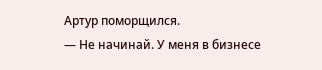Артур поморщился.
— Не начинай. У меня в бизнесе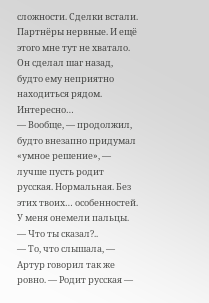сложности. Сделки встали. Партнёры нервные. И ещё этого мне тут не хватало.
Он сделал шаг назад, будто ему неприятно находиться рядом. Интересно…
— Вообще, — продолжил, будто внезапно придумал «умное решение», — лучше пусть родит русская. Нормальная. Без этих твоих… особенностей.
У меня онемели пальцы.
— Что ты сказал?..
— То, что слышала, — Артур говорил так же ровно. — Родит русская —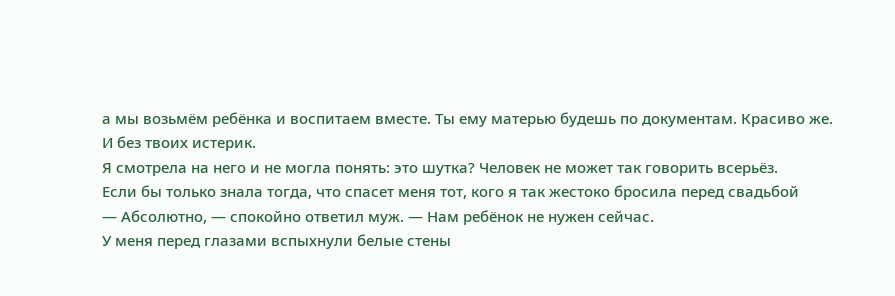а мы возьмём ребёнка и воспитаем вместе. Ты ему матерью будешь по документам. Красиво же. И без твоих истерик.
Я смотрела на него и не могла понять: это шутка? Человек не может так говорить всерьёз.
Если бы только знала тогда, что спасет меня тот, кого я так жестоко бросила перед свадьбой
— Абсолютно, — спокойно ответил муж. — Нам ребёнок не нужен сейчас.
У меня перед глазами вспыхнули белые стены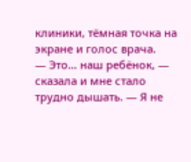клиники, тёмная точка на экране и голос врача.
— Это… наш ребёнок, — сказала и мне стало трудно дышать. — Я не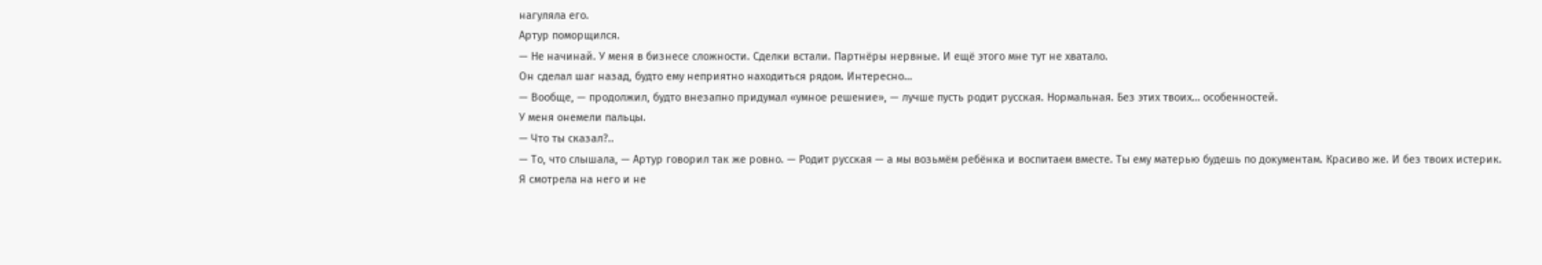нагуляла его.
Артур поморщился.
— Не начинай. У меня в бизнесе сложности. Сделки встали. Партнёры нервные. И ещё этого мне тут не хватало.
Он сделал шаг назад, будто ему неприятно находиться рядом. Интересно…
— Вообще, — продолжил, будто внезапно придумал «умное решение», — лучше пусть родит русская. Нормальная. Без этих твоих… особенностей.
У меня онемели пальцы.
— Что ты сказал?..
— То, что слышала, — Артур говорил так же ровно. — Родит русская — а мы возьмём ребёнка и воспитаем вместе. Ты ему матерью будешь по документам. Красиво же. И без твоих истерик.
Я смотрела на него и не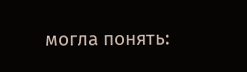могла понять: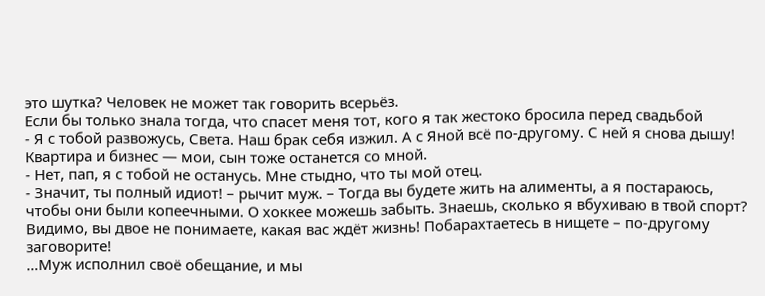это шутка? Человек не может так говорить всерьёз.
Если бы только знала тогда, что спасет меня тот, кого я так жестоко бросила перед свадьбой
- Я с тобой развожусь, Света. Наш брак себя изжил. А с Яной всё по-другому. С ней я снова дышу! Квартира и бизнес — мои, сын тоже останется со мной.
- Нет, пап, я с тобой не останусь. Мне стыдно, что ты мой отец.
- Значит, ты полный идиот! – рычит муж. – Тогда вы будете жить на алименты, а я постараюсь, чтобы они были копеечными. О хоккее можешь забыть. Знаешь, сколько я вбухиваю в твой спорт? Видимо, вы двое не понимаете, какая вас ждёт жизнь! Побарахтаетесь в нищете – по-другому заговорите!
…Муж исполнил своё обещание, и мы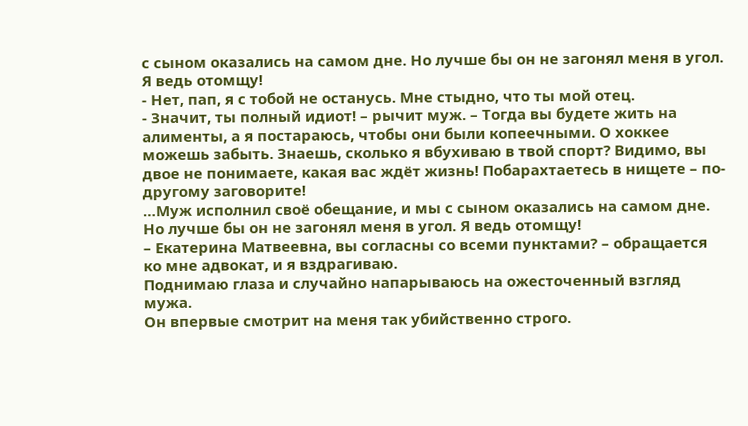с сыном оказались на самом дне. Но лучше бы он не загонял меня в угол. Я ведь отомщу!
- Нет, пап, я с тобой не останусь. Мне стыдно, что ты мой отец.
- Значит, ты полный идиот! – рычит муж. – Тогда вы будете жить на алименты, а я постараюсь, чтобы они были копеечными. О хоккее можешь забыть. Знаешь, сколько я вбухиваю в твой спорт? Видимо, вы двое не понимаете, какая вас ждёт жизнь! Побарахтаетесь в нищете – по-другому заговорите!
…Муж исполнил своё обещание, и мы с сыном оказались на самом дне. Но лучше бы он не загонял меня в угол. Я ведь отомщу!
– Екатерина Матвеевна, вы согласны со всеми пунктами? – обращается ко мне адвокат, и я вздрагиваю.
Поднимаю глаза и случайно напарываюсь на ожесточенный взгляд мужа.
Он впервые смотрит на меня так убийственно строго.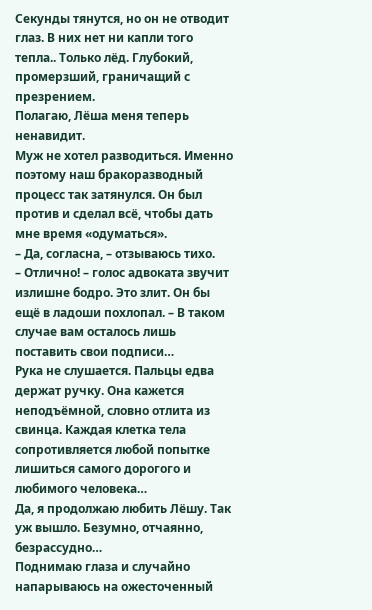Секунды тянутся, но он не отводит глаз. В них нет ни капли того тепла.. Только лёд. Глубокий, промерзший, граничащий с презрением.
Полагаю, Лёша меня теперь ненавидит.
Муж не хотел разводиться. Именно поэтому наш бракоразводный процесс так затянулся. Он был против и сделал всё, чтобы дать мне время «одуматься».
– Да, согласна, – отзываюсь тихо.
– Отлично! – голос адвоката звучит излишне бодро. Это злит. Он бы ещё в ладоши похлопал. – В таком случае вам осталось лишь поставить свои подписи…
Рука не слушается. Пальцы едва держат ручку. Она кажется неподъёмной, словно отлита из свинца. Каждая клетка тела сопротивляется любой попытке лишиться самого дорогого и любимого человека…
Да, я продолжаю любить Лёшу. Так уж вышло. Безумно, отчаянно, безрассудно…
Поднимаю глаза и случайно напарываюсь на ожесточенный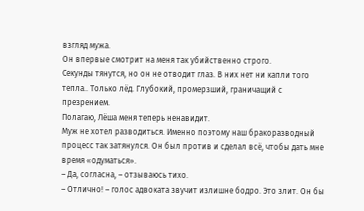взгляд мужа.
Он впервые смотрит на меня так убийственно строго.
Секунды тянутся, но он не отводит глаз. В них нет ни капли того тепла.. Только лёд. Глубокий, промерзший, граничащий с презрением.
Полагаю, Лёша меня теперь ненавидит.
Муж не хотел разводиться. Именно поэтому наш бракоразводный процесс так затянулся. Он был против и сделал всё, чтобы дать мне время «одуматься».
– Да, согласна, – отзываюсь тихо.
– Отлично! – голос адвоката звучит излишне бодро. Это злит. Он бы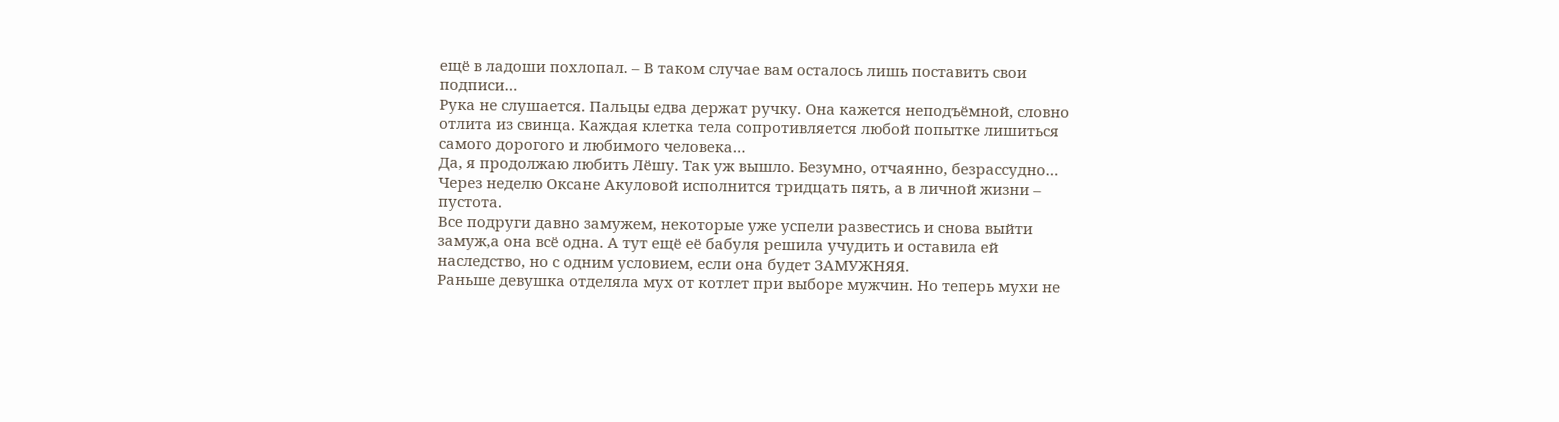ещё в ладоши похлопал. – В таком случае вам осталось лишь поставить свои подписи…
Рука не слушается. Пальцы едва держат ручку. Она кажется неподъёмной, словно отлита из свинца. Каждая клетка тела сопротивляется любой попытке лишиться самого дорогого и любимого человека…
Да, я продолжаю любить Лёшу. Так уж вышло. Безумно, отчаянно, безрассудно…
Через неделю Оксане Акуловой исполнится тридцать пять, а в личной жизни – пустота.
Все подруги давно замужем, некоторые уже успели развестись и снова выйти замуж,а она всё одна. А тут ещё её бабуля решила учудить и оставила ей наследство, но с одним условием, если она будет ЗАМУЖНЯЯ.
Раньше девушка отделяла мух от котлет при выборе мужчин. Но теперь мухи не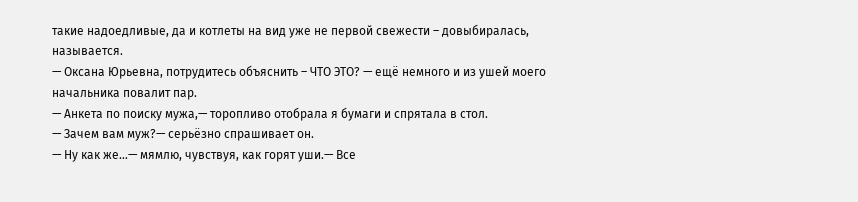такие надоедливые, да и котлеты на вид уже не первой свежести – довыбиралась, называется.
— Оксана Юрьевна, потрудитесь объяснить – ЧТО ЭТО? — ещё немного и из ушей моего начальника повалит пар.
— Анкета по поиску мужа,— торопливо отобрала я бумаги и спрятала в стол.
— Зачем вам муж?— серьёзно спрашивает он.
— Ну как же…— мямлю, чувствуя, как горят уши.— Все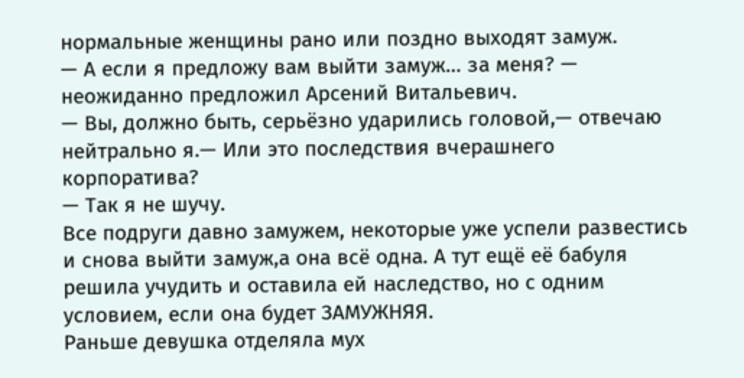нормальные женщины рано или поздно выходят замуж.
— А если я предложу вам выйти замуж… за меня? — неожиданно предложил Арсений Витальевич.
— Вы, должно быть, серьёзно ударились головой,— отвечаю нейтрально я.— Или это последствия вчерашнего корпоратива?
— Так я не шучу.
Все подруги давно замужем, некоторые уже успели развестись и снова выйти замуж,а она всё одна. А тут ещё её бабуля решила учудить и оставила ей наследство, но с одним условием, если она будет ЗАМУЖНЯЯ.
Раньше девушка отделяла мух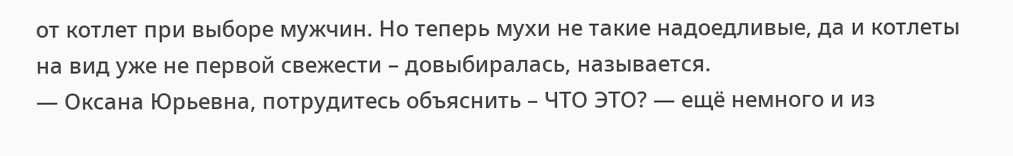от котлет при выборе мужчин. Но теперь мухи не такие надоедливые, да и котлеты на вид уже не первой свежести – довыбиралась, называется.
— Оксана Юрьевна, потрудитесь объяснить – ЧТО ЭТО? — ещё немного и из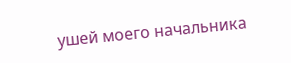ушей моего начальника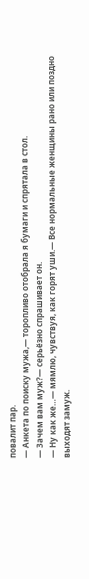повалит пар.
— Анкета по поиску мужа,— торопливо отобрала я бумаги и спрятала в стол.
— Зачем вам муж?— серьёзно спрашивает он.
— Ну как же…— мямлю, чувствуя, как горят уши.— Все нормальные женщины рано или поздно выходят замуж.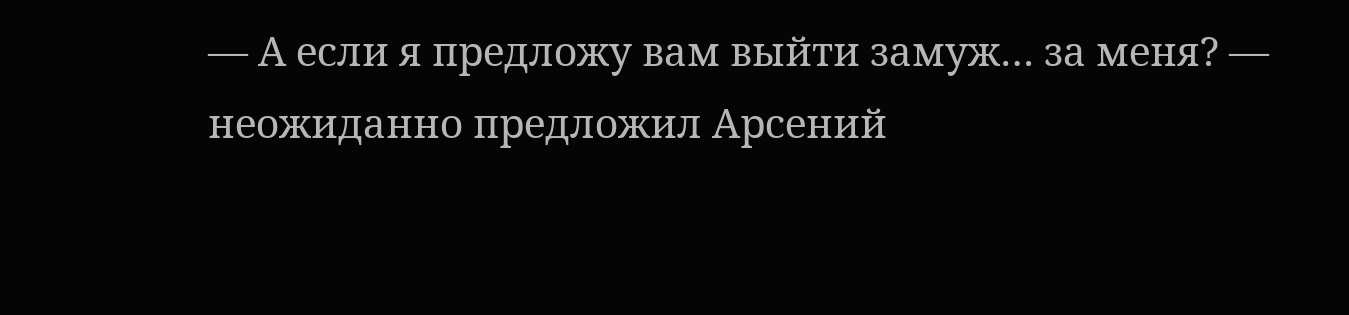— А если я предложу вам выйти замуж… за меня? — неожиданно предложил Арсений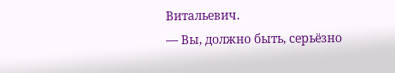Витальевич.
— Вы, должно быть, серьёзно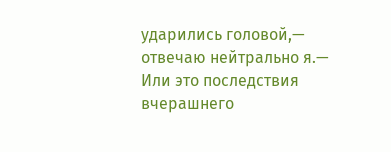ударились головой,— отвечаю нейтрально я.— Или это последствия вчерашнего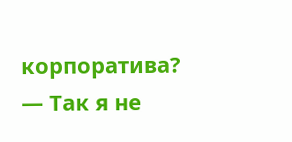корпоратива?
— Так я не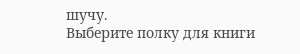шучу.
Выберите полку для книги